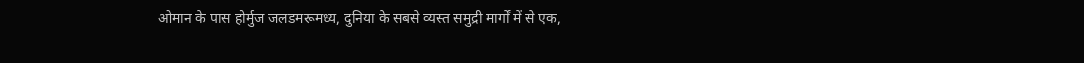ओमान के पास होर्मुज जलडमरूमध्य, दुनिया के सबसे व्यस्त समुद्री मार्गों में से एक,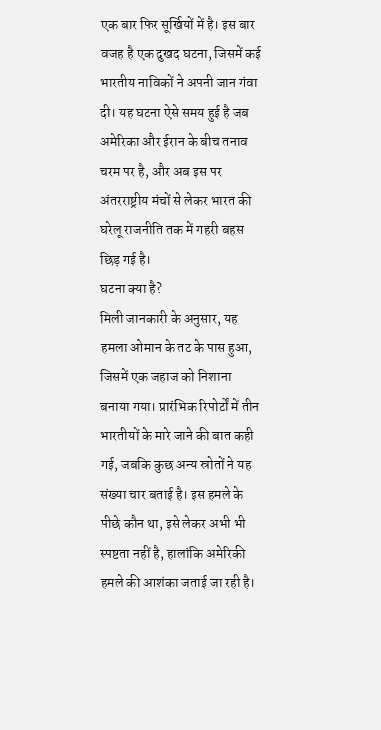एक बार फिर सूर्खियों में है। इस बार वजह है एक दुखद घटना, जिसमें कई भारतीय नाविकों ने अपनी जान गंवा दी। यह घटना ऐसे समय हुई है जब अमेरिका और ईरान के बीच तनाव चरम पर है, और अब इस पर अंतरराष्ट्रीय मंचों से लेकर भारत की घरेलू राजनीति तक में गहरी बहस छिड़ गई है।
घटना क्या है?
मिली जानकारी के अनुसार, यह हमला ओमान के तट के पास हुआ, जिसमें एक जहाज को निशाना बनाया गया। प्रारंभिक रिपोर्टों में तीन भारतीयों के मारे जाने की बात कही गई, जबकि कुछ अन्य स्रोतों ने यह संख्या चार बताई है। इस हमले के पीछे कौन था, इसे लेकर अभी भी स्पष्टता नहीं है, हालांकि अमेरिकी हमले की आशंका जताई जा रही है।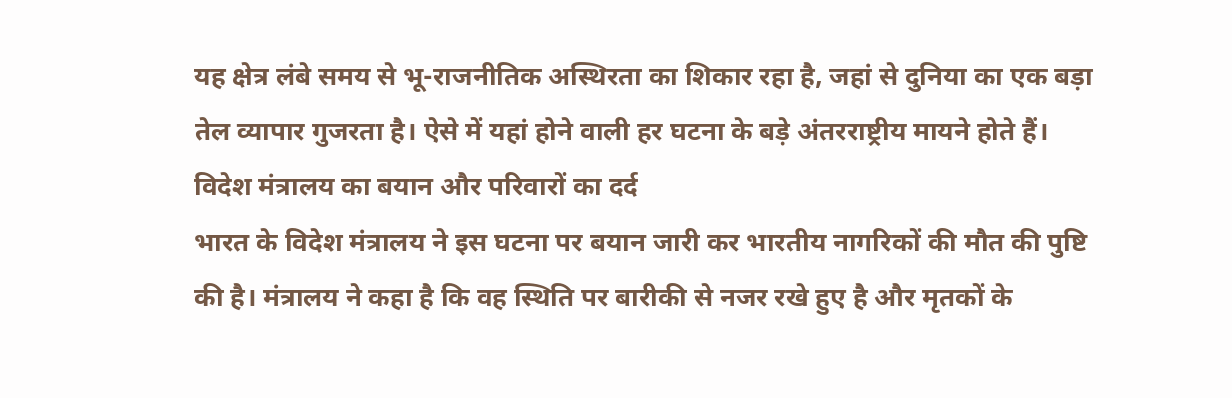यह क्षेत्र लंबे समय से भू-राजनीतिक अस्थिरता का शिकार रहा है, जहां से दुनिया का एक बड़ा तेल व्यापार गुजरता है। ऐसे में यहां होने वाली हर घटना के बड़े अंतरराष्ट्रीय मायने होते हैं।
विदेश मंत्रालय का बयान और परिवारों का दर्द
भारत के विदेश मंत्रालय ने इस घटना पर बयान जारी कर भारतीय नागरिकों की मौत की पुष्टि की है। मंत्रालय ने कहा है कि वह स्थिति पर बारीकी से नजर रखे हुए है और मृतकों के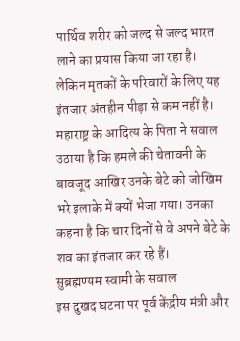पार्थिव शरीर को जल्द से जल्द भारत लाने का प्रयास किया जा रहा है।
लेकिन मृतकों के परिवारों के लिए यह इंतजार अंतहीन पीड़ा से कम नहीं है। महाराष्ट्र के आदित्य के पिता ने सवाल उठाया है कि हमले की चेतावनी के बावजूद आखिर उनके बेटे को जोखिम भरे इलाके में क्यों भेजा गया। उनका कहना है कि चार दिनों से वे अपने बेटे के शव का इंतजार कर रहे हैं।
सुब्रह्मण्यम स्वामी के सवाल
इस दुखद घटना पर पूर्व केंद्रीय मंत्री और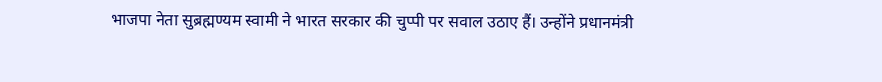भाजपा नेता सुब्रह्मण्यम स्वामी ने भारत सरकार की चुप्पी पर सवाल उठाए हैं। उन्होंने प्रधानमंत्री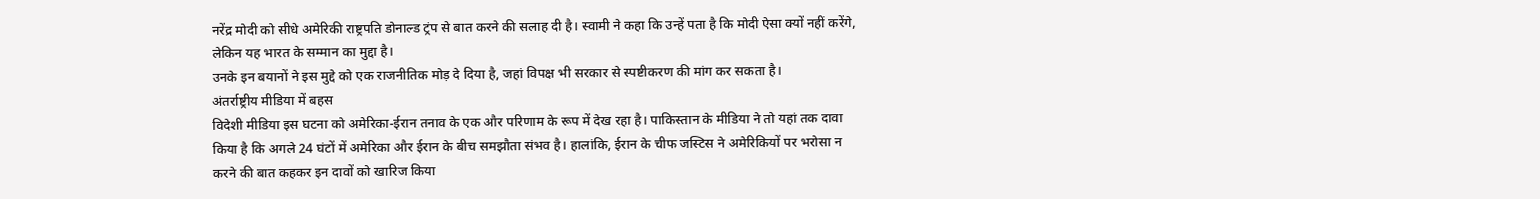नरेंद्र मोदी को सीधे अमेरिकी राष्ट्रपति डोनाल्ड ट्रंप से बात करने की सलाह दी है। स्वामी ने कहा कि उन्हें पता है कि मोदी ऐसा क्यों नहीं करेंगे, लेकिन यह भारत के सम्मान का मुद्दा है।
उनके इन बयानों ने इस मुद्दे को एक राजनीतिक मोड़ दे दिया है, जहां विपक्ष भी सरकार से स्पष्टीकरण की मांग कर सकता है।
अंतर्राष्ट्रीय मीडिया में बहस
विदेशी मीडिया इस घटना को अमेरिका-ईरान तनाव के एक और परिणाम के रूप में देख रहा है। पाकिस्तान के मीडिया ने तो यहां तक दावा किया है कि अगले 24 घंटों में अमेरिका और ईरान के बीच समझौता संभव है। हालांकि, ईरान के चीफ जस्टिस ने अमेरिकियों पर भरोसा न करने की बात कहकर इन दावों को खारिज किया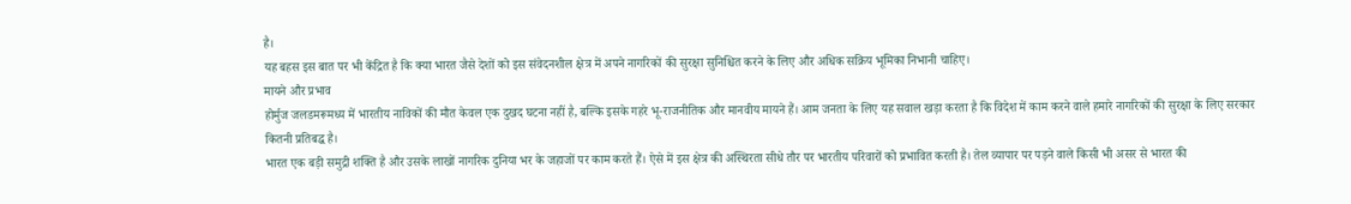है।
यह बहस इस बात पर भी केंद्रित है कि क्या भारत जैसे देशों को इस संवेदनशील क्षेत्र में अपने नागरिकों की सुरक्षा सुनिश्चित करने के लिए और अधिक सक्रिय भूमिका निभानी चाहिए।
मायने और प्रभाव
होर्मुज जलडमरूमध्य में भारतीय नाविकों की मौत केवल एक दुखद घटना नहीं है, बल्कि इसके गहरे भू-राजनीतिक और मानवीय मायने हैं। आम जनता के लिए यह सवाल खड़ा करता है कि विदेश में काम करने वाले हमारे नागरिकों की सुरक्षा के लिए सरकार कितनी प्रतिबद्ध है।
भारत एक बड़ी समुद्री शक्ति है और उसके लाखों नागरिक दुनिया भर के जहाजों पर काम करते हैं। ऐसे में इस क्षेत्र की अस्थिरता सीधे तौर पर भारतीय परिवारों को प्रभावित करती है। तेल व्यापार पर पड़ने वाले किसी भी असर से भारत की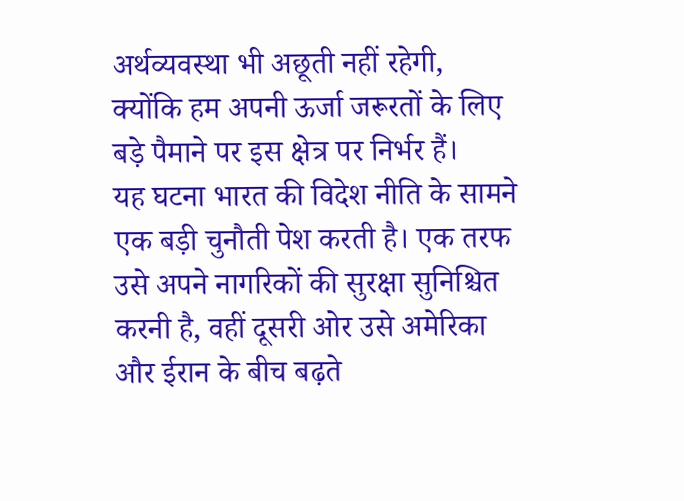अर्थव्यवस्था भी अछूती नहीं रहेगी, क्योंकि हम अपनी ऊर्जा जरूरतों के लिए बड़े पैमाने पर इस क्षेत्र पर निर्भर हैं।
यह घटना भारत की विदेश नीति के सामने एक बड़ी चुनौती पेश करती है। एक तरफ उसे अपने नागरिकों की सुरक्षा सुनिश्चित करनी है, वहीं दूसरी ओर उसे अमेरिका और ईरान के बीच बढ़ते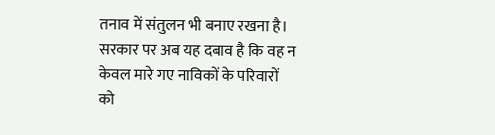तनाव में संतुलन भी बनाए रखना है। सरकार पर अब यह दबाव है कि वह न केवल मारे गए नाविकों के परिवारों को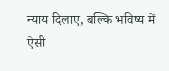न्याय दिलाए, बल्कि भविष्य में ऐसी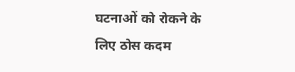घटनाओं को रोकने के लिए ठोस कदम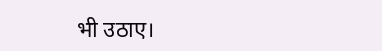भी उठाए।